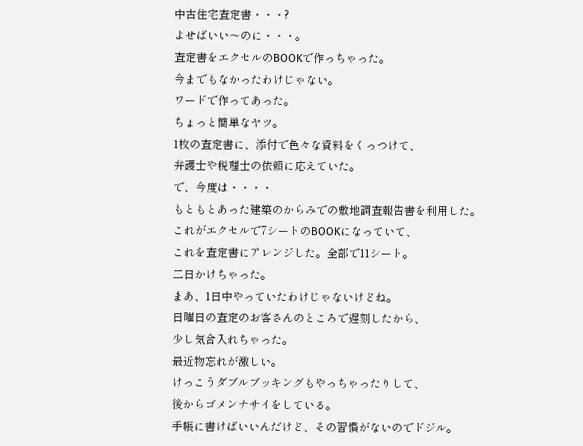中古住宅査定書・・・?
よせばいい〜のに・・・。
査定書をエクセルのBOOKで作っちゃった。
今までもなかったわけじゃない。
ワードで作ってあった。
ちょっと簡単なヤツ。
1枚の査定書に、添付で色々な資料をくっつけて、
弁護士や税理士の依頼に応えていた。
で、今度は・・・・
もともとあった建築のからみでの敷地調査報告書を利用した。
これがエクセルで7シートのBOOKになっていて、
これを査定書にアレンジした。全部で11シート。
二日かけちゃった。
まあ、1日中やっていたわけじゃないけどね。
日曜日の査定のお客さんのところで遅刻したから、
少し気合入れちゃった。
最近物忘れが激しい。
けっこうダブルブッキングもやっちゃったりして、
後からゴメンナサイをしている。
手帳に書けばいいんだけど、その習慣がないのでドジル。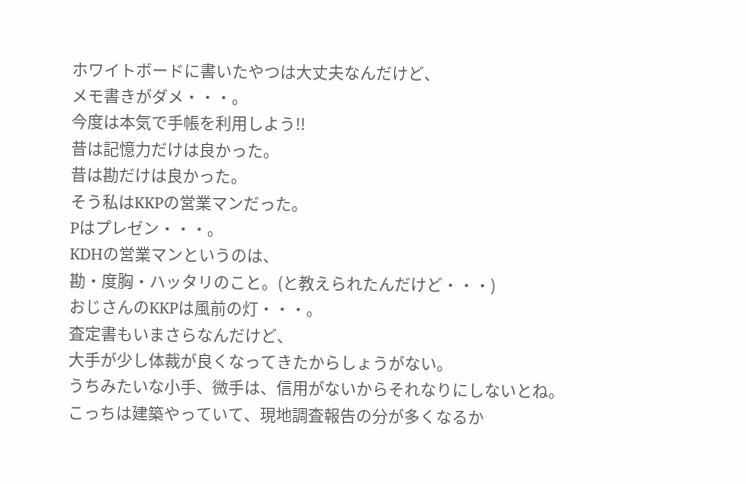ホワイトボードに書いたやつは大丈夫なんだけど、
メモ書きがダメ・・・。
今度は本気で手帳を利用しよう!!
昔は記憶力だけは良かった。
昔は勘だけは良かった。
そう私はKKPの営業マンだった。
Pはプレゼン・・・。
KDHの営業マンというのは、
勘・度胸・ハッタリのこと。(と教えられたんだけど・・・)
おじさんのKKPは風前の灯・・・。
査定書もいまさらなんだけど、
大手が少し体裁が良くなってきたからしょうがない。
うちみたいな小手、微手は、信用がないからそれなりにしないとね。
こっちは建築やっていて、現地調査報告の分が多くなるか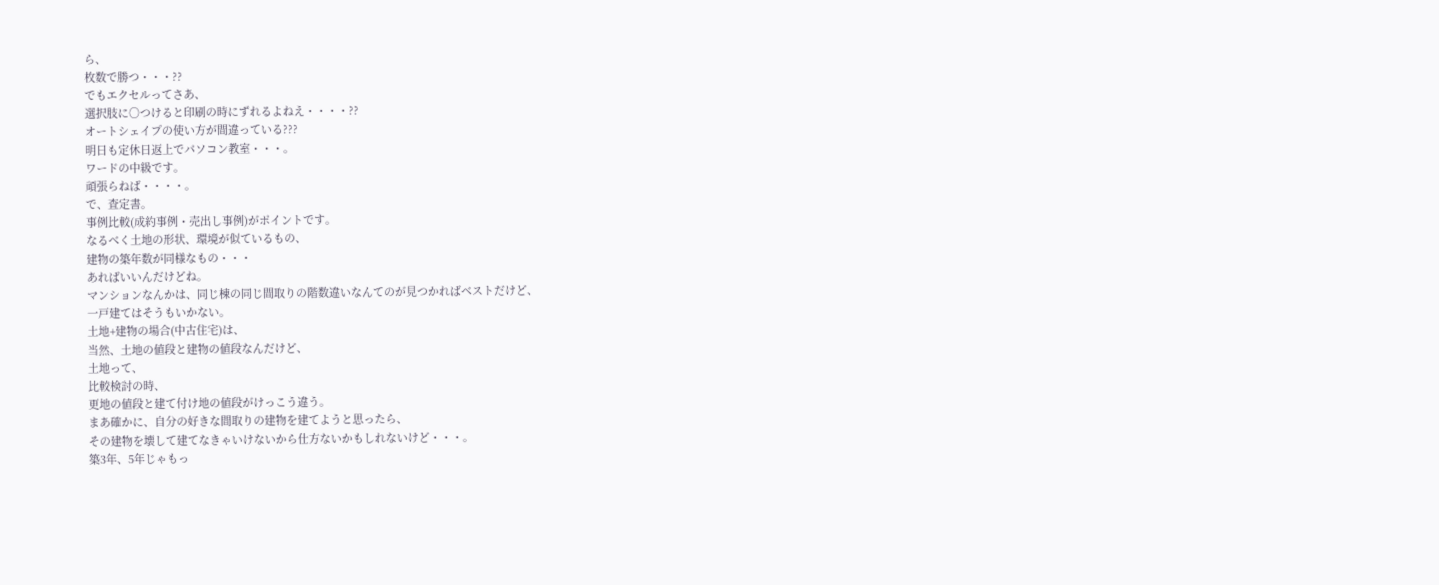ら、
枚数で勝つ・・・??
でもエクセルってさあ、
選択肢に○つけると印刷の時にずれるよねえ・・・・??
オートシェイプの使い方が間違っている???
明日も定休日返上でパソコン教室・・・。
ワードの中級です。
頑張らねば・・・・。
で、査定書。
事例比較(成約事例・売出し事例)がポイントです。
なるべく土地の形状、環境が似ているもの、
建物の築年数が同様なもの・・・
あればいいんだけどね。
マンションなんかは、同じ棟の同じ間取りの階数違いなんてのが見つかればベストだけど、
一戸建てはそうもいかない。
土地+建物の場合(中古住宅)は、
当然、土地の値段と建物の値段なんだけど、
土地って、
比較検討の時、
更地の値段と建て付け地の値段がけっこう違う。
まあ確かに、自分の好きな間取りの建物を建てようと思ったら、
その建物を壊して建てなきゃいけないから仕方ないかもしれないけど・・・。
築3年、5年じゃもっ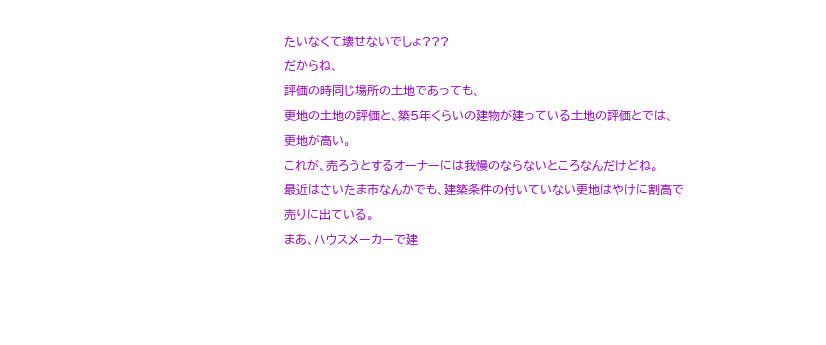たいなくて壊せないでしょ???
だからね、
評価の時同じ場所の土地であっても、
更地の土地の評価と、築5年くらいの建物が建っている土地の評価とでは、
更地が高い。
これが、売ろうとするオーナーには我慢のならないところなんだけどね。
最近はさいたま市なんかでも、建築条件の付いていない更地はやけに割高で
売りに出ている。
まあ、ハウスメーカーで建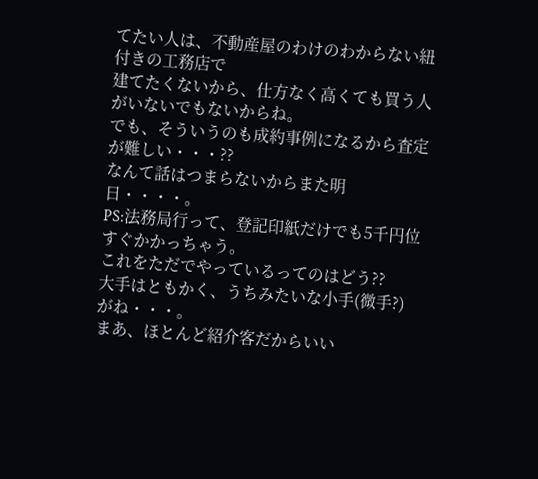てたい人は、不動産屋のわけのわからない紐付きの工務店で
建てたくないから、仕方なく高くても買う人がいないでもないからね。
でも、そういうのも成約事例になるから査定が難しい・・・??
なんて話はつまらないからまた明日・・・・。
PS:法務局行って、登記印紙だけでも5千円位すぐかかっちゃう。
これをただでやっているってのはどう??
大手はともかく、うちみたいな小手(微手?)がね・・・。
まあ、ほとんど紹介客だからいい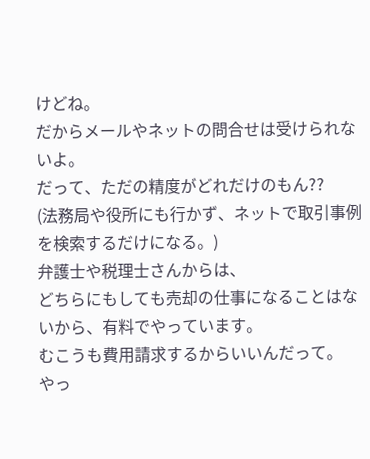けどね。
だからメールやネットの問合せは受けられないよ。
だって、ただの精度がどれだけのもん??
(法務局や役所にも行かず、ネットで取引事例を検索するだけになる。)
弁護士や税理士さんからは、
どちらにもしても売却の仕事になることはないから、有料でやっています。
むこうも費用請求するからいいんだって。
やっ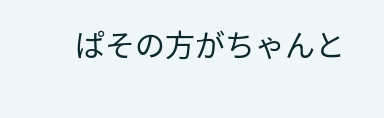ぱその方がちゃんと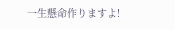一生懸命作りますよ!